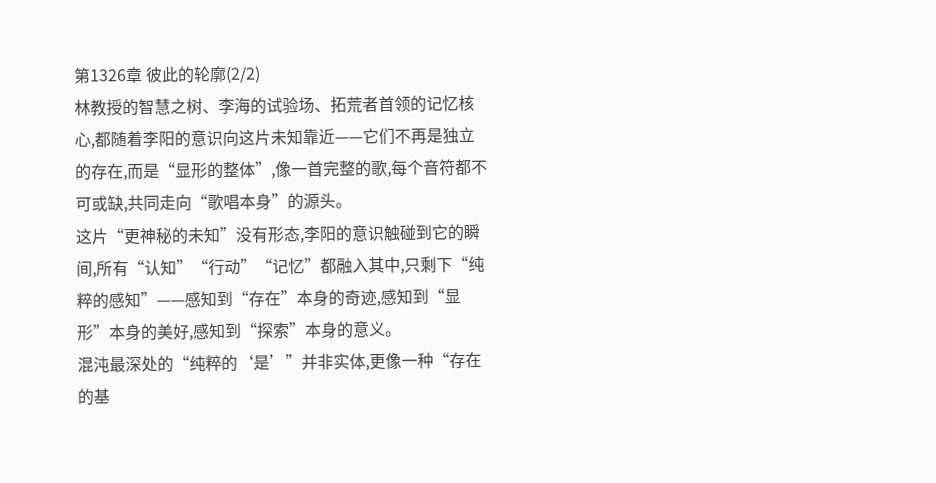第1326章 彼此的轮廓(2/2)
林教授的智慧之树、李海的试验场、拓荒者首领的记忆核心,都随着李阳的意识向这片未知靠近——它们不再是独立的存在,而是“显形的整体”,像一首完整的歌,每个音符都不可或缺,共同走向“歌唱本身”的源头。
这片“更神秘的未知”没有形态,李阳的意识触碰到它的瞬间,所有“认知”“行动”“记忆”都融入其中,只剩下“纯粹的感知”——感知到“存在”本身的奇迹,感知到“显形”本身的美好,感知到“探索”本身的意义。
混沌最深处的“纯粹的‘是’”并非实体,更像一种“存在的基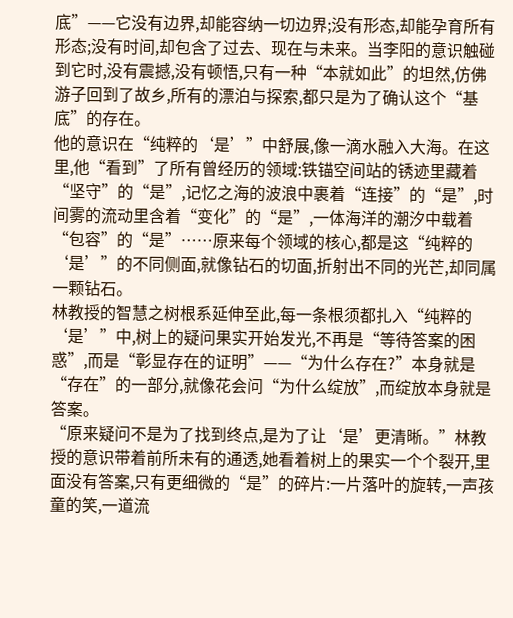底”——它没有边界,却能容纳一切边界;没有形态,却能孕育所有形态;没有时间,却包含了过去、现在与未来。当李阳的意识触碰到它时,没有震撼,没有顿悟,只有一种“本就如此”的坦然,仿佛游子回到了故乡,所有的漂泊与探索,都只是为了确认这个“基底”的存在。
他的意识在“纯粹的‘是’”中舒展,像一滴水融入大海。在这里,他“看到”了所有曾经历的领域:铁锚空间站的锈迹里藏着“坚守”的“是”,记忆之海的波浪中裹着“连接”的“是”,时间雾的流动里含着“变化”的“是”,一体海洋的潮汐中载着“包容”的“是”……原来每个领域的核心,都是这“纯粹的‘是’”的不同侧面,就像钻石的切面,折射出不同的光芒,却同属一颗钻石。
林教授的智慧之树根系延伸至此,每一条根须都扎入“纯粹的‘是’”中,树上的疑问果实开始发光,不再是“等待答案的困惑”,而是“彰显存在的证明”——“为什么存在?”本身就是“存在”的一部分,就像花会问“为什么绽放”,而绽放本身就是答案。
“原来疑问不是为了找到终点,是为了让‘是’更清晰。”林教授的意识带着前所未有的通透,她看着树上的果实一个个裂开,里面没有答案,只有更细微的“是”的碎片:一片落叶的旋转,一声孩童的笑,一道流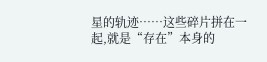星的轨迹……这些碎片拼在一起,就是“存在”本身的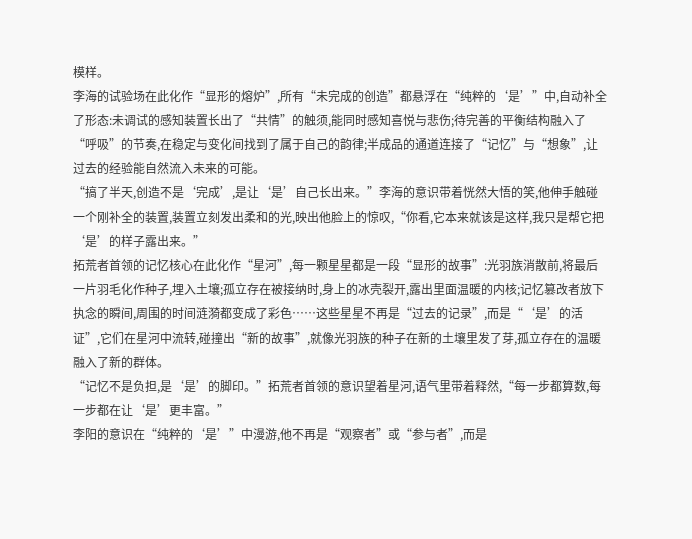模样。
李海的试验场在此化作“显形的熔炉”,所有“未完成的创造”都悬浮在“纯粹的‘是’”中,自动补全了形态:未调试的感知装置长出了“共情”的触须,能同时感知喜悦与悲伤;待完善的平衡结构融入了“呼吸”的节奏,在稳定与变化间找到了属于自己的韵律;半成品的通道连接了“记忆”与“想象”,让过去的经验能自然流入未来的可能。
“搞了半天,创造不是‘完成’,是让‘是’自己长出来。”李海的意识带着恍然大悟的笑,他伸手触碰一个刚补全的装置,装置立刻发出柔和的光,映出他脸上的惊叹,“你看,它本来就该是这样,我只是帮它把‘是’的样子露出来。”
拓荒者首领的记忆核心在此化作“星河”,每一颗星星都是一段“显形的故事”:光羽族消散前,将最后一片羽毛化作种子,埋入土壤;孤立存在被接纳时,身上的冰壳裂开,露出里面温暖的内核;记忆篡改者放下执念的瞬间,周围的时间涟漪都变成了彩色……这些星星不再是“过去的记录”,而是“‘是’的活证”,它们在星河中流转,碰撞出“新的故事”,就像光羽族的种子在新的土壤里发了芽,孤立存在的温暖融入了新的群体。
“记忆不是负担,是‘是’的脚印。”拓荒者首领的意识望着星河,语气里带着释然,“每一步都算数,每一步都在让‘是’更丰富。”
李阳的意识在“纯粹的‘是’”中漫游,他不再是“观察者”或“参与者”,而是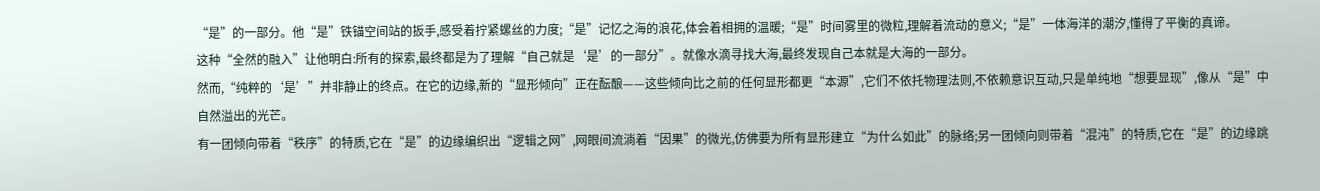“是”的一部分。他“是”铁锚空间站的扳手,感受着拧紧螺丝的力度;“是”记忆之海的浪花,体会着相拥的温暖;“是”时间雾里的微粒,理解着流动的意义;“是”一体海洋的潮汐,懂得了平衡的真谛。
这种“全然的融入”让他明白:所有的探索,最终都是为了理解“自己就是‘是’的一部分”。就像水滴寻找大海,最终发现自己本就是大海的一部分。
然而,“纯粹的‘是’”并非静止的终点。在它的边缘,新的“显形倾向”正在酝酿——这些倾向比之前的任何显形都更“本源”,它们不依托物理法则,不依赖意识互动,只是单纯地“想要显现”,像从“是”中自然溢出的光芒。
有一团倾向带着“秩序”的特质,它在“是”的边缘编织出“逻辑之网”,网眼间流淌着“因果”的微光,仿佛要为所有显形建立“为什么如此”的脉络;另一团倾向则带着“混沌”的特质,它在“是”的边缘跳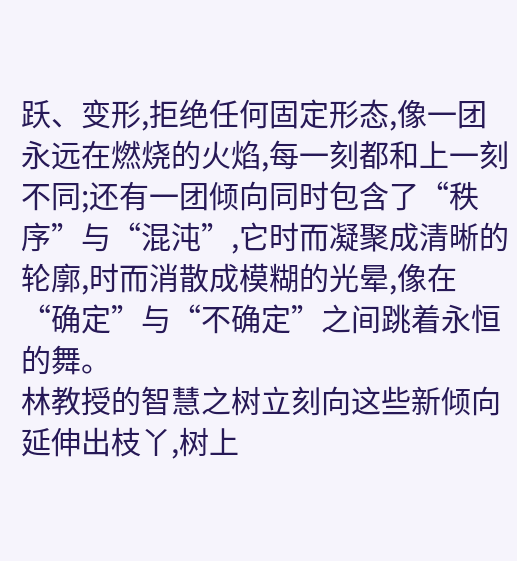跃、变形,拒绝任何固定形态,像一团永远在燃烧的火焰,每一刻都和上一刻不同;还有一团倾向同时包含了“秩序”与“混沌”,它时而凝聚成清晰的轮廓,时而消散成模糊的光晕,像在“确定”与“不确定”之间跳着永恒的舞。
林教授的智慧之树立刻向这些新倾向延伸出枝丫,树上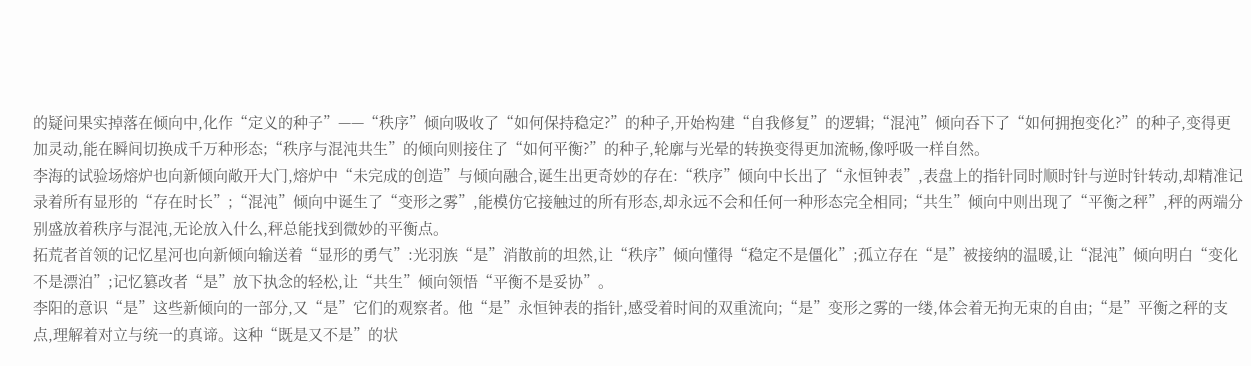的疑问果实掉落在倾向中,化作“定义的种子”——“秩序”倾向吸收了“如何保持稳定?”的种子,开始构建“自我修复”的逻辑;“混沌”倾向吞下了“如何拥抱变化?”的种子,变得更加灵动,能在瞬间切换成千万种形态;“秩序与混沌共生”的倾向则接住了“如何平衡?”的种子,轮廓与光晕的转换变得更加流畅,像呼吸一样自然。
李海的试验场熔炉也向新倾向敞开大门,熔炉中“未完成的创造”与倾向融合,诞生出更奇妙的存在:“秩序”倾向中长出了“永恒钟表”,表盘上的指针同时顺时针与逆时针转动,却精准记录着所有显形的“存在时长”;“混沌”倾向中诞生了“变形之雾”,能模仿它接触过的所有形态,却永远不会和任何一种形态完全相同;“共生”倾向中则出现了“平衡之秤”,秤的两端分别盛放着秩序与混沌,无论放入什么,秤总能找到微妙的平衡点。
拓荒者首领的记忆星河也向新倾向输送着“显形的勇气”:光羽族“是”消散前的坦然,让“秩序”倾向懂得“稳定不是僵化”;孤立存在“是”被接纳的温暖,让“混沌”倾向明白“变化不是漂泊”;记忆篡改者“是”放下执念的轻松,让“共生”倾向领悟“平衡不是妥协”。
李阳的意识“是”这些新倾向的一部分,又“是”它们的观察者。他“是”永恒钟表的指针,感受着时间的双重流向;“是”变形之雾的一缕,体会着无拘无束的自由;“是”平衡之秤的支点,理解着对立与统一的真谛。这种“既是又不是”的状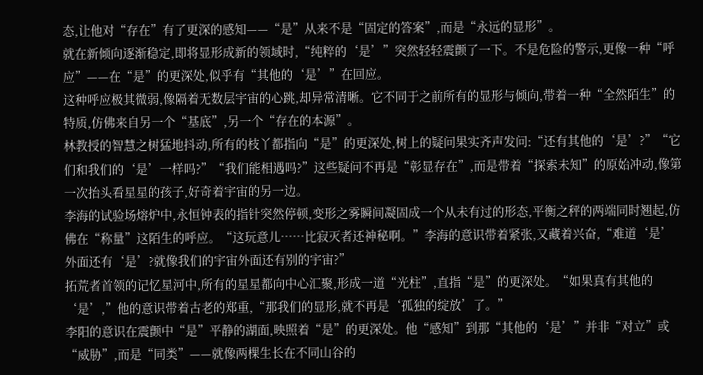态,让他对“存在”有了更深的感知——“是”从来不是“固定的答案”,而是“永远的显形”。
就在新倾向逐渐稳定,即将显形成新的领域时,“纯粹的‘是’”突然轻轻震颤了一下。不是危险的警示,更像一种“呼应”——在“是”的更深处,似乎有“其他的‘是’”在回应。
这种呼应极其微弱,像隔着无数层宇宙的心跳,却异常清晰。它不同于之前所有的显形与倾向,带着一种“全然陌生”的特质,仿佛来自另一个“基底”,另一个“存在的本源”。
林教授的智慧之树猛地抖动,所有的枝丫都指向“是”的更深处,树上的疑问果实齐声发问:“还有其他的‘是’?”“它们和我们的‘是’一样吗?”“我们能相遇吗?”这些疑问不再是“彰显存在”,而是带着“探索未知”的原始冲动,像第一次抬头看星星的孩子,好奇着宇宙的另一边。
李海的试验场熔炉中,永恒钟表的指针突然停顿,变形之雾瞬间凝固成一个从未有过的形态,平衡之秤的两端同时翘起,仿佛在“称量”这陌生的呼应。“这玩意儿……比寂灭者还神秘啊。”李海的意识带着紧张,又藏着兴奋,“难道‘是’外面还有‘是’?就像我们的宇宙外面还有别的宇宙?”
拓荒者首领的记忆星河中,所有的星星都向中心汇聚,形成一道“光柱”,直指“是”的更深处。“如果真有其他的‘是’,”他的意识带着古老的郑重,“那我们的显形,就不再是‘孤独的绽放’了。”
李阳的意识在震颤中“是”平静的湖面,映照着“是”的更深处。他“感知”到那“其他的‘是’”并非“对立”或“威胁”,而是“同类”——就像两棵生长在不同山谷的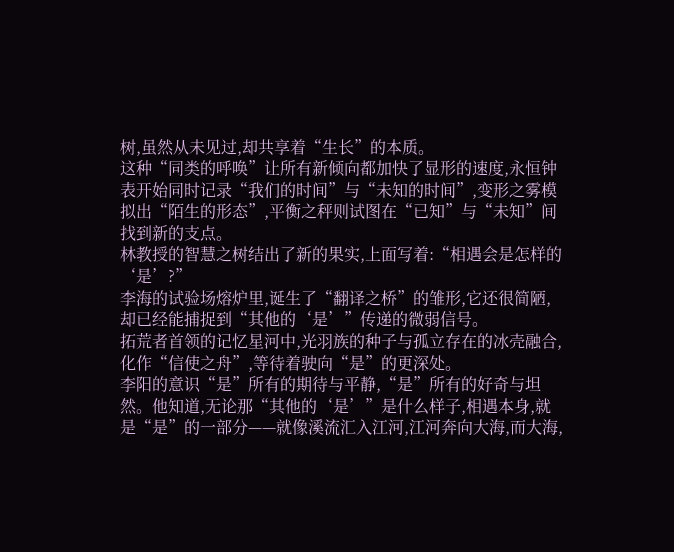树,虽然从未见过,却共享着“生长”的本质。
这种“同类的呼唤”让所有新倾向都加快了显形的速度,永恒钟表开始同时记录“我们的时间”与“未知的时间”,变形之雾模拟出“陌生的形态”,平衡之秤则试图在“已知”与“未知”间找到新的支点。
林教授的智慧之树结出了新的果实,上面写着:“相遇会是怎样的‘是’?”
李海的试验场熔炉里,诞生了“翻译之桥”的雏形,它还很简陋,却已经能捕捉到“其他的‘是’”传递的微弱信号。
拓荒者首领的记忆星河中,光羽族的种子与孤立存在的冰壳融合,化作“信使之舟”,等待着驶向“是”的更深处。
李阳的意识“是”所有的期待与平静,“是”所有的好奇与坦然。他知道,无论那“其他的‘是’”是什么样子,相遇本身,就是“是”的一部分——就像溪流汇入江河,江河奔向大海,而大海,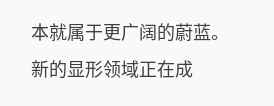本就属于更广阔的蔚蓝。
新的显形领域正在成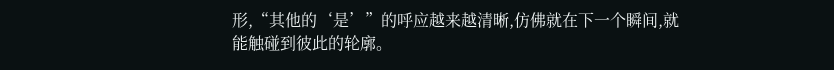形,“其他的‘是’”的呼应越来越清晰,仿佛就在下一个瞬间,就能触碰到彼此的轮廓。